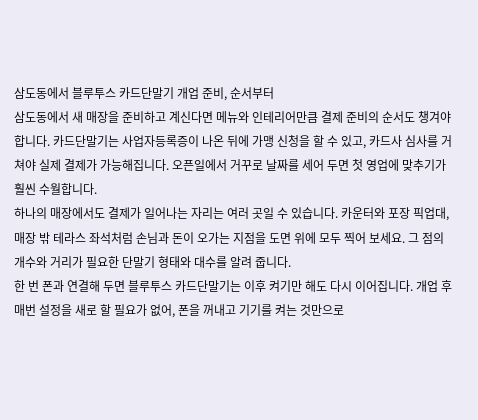삼도동에서 블루투스 카드단말기 개업 준비, 순서부터
삼도동에서 새 매장을 준비하고 계신다면 메뉴와 인테리어만큼 결제 준비의 순서도 챙겨야 합니다. 카드단말기는 사업자등록증이 나온 뒤에 가맹 신청을 할 수 있고, 카드사 심사를 거쳐야 실제 결제가 가능해집니다. 오픈일에서 거꾸로 날짜를 세어 두면 첫 영업에 맞추기가 훨씬 수월합니다.
하나의 매장에서도 결제가 일어나는 자리는 여러 곳일 수 있습니다. 카운터와 포장 픽업대, 매장 밖 테라스 좌석처럼 손님과 돈이 오가는 지점을 도면 위에 모두 찍어 보세요. 그 점의 개수와 거리가 필요한 단말기 형태와 대수를 알려 줍니다.
한 번 폰과 연결해 두면 블루투스 카드단말기는 이후 켜기만 해도 다시 이어집니다. 개업 후 매번 설정을 새로 할 필요가 없어, 폰을 꺼내고 기기를 켜는 것만으로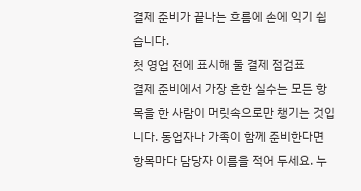결제 준비가 끝나는 흐름에 손에 익기 쉽습니다.
첫 영업 전에 표시해 둘 결제 점검표
결제 준비에서 가장 흔한 실수는 모든 항목을 한 사람이 머릿속으로만 챙기는 것입니다. 동업자나 가족이 함께 준비한다면 항목마다 담당자 이름을 적어 두세요. 누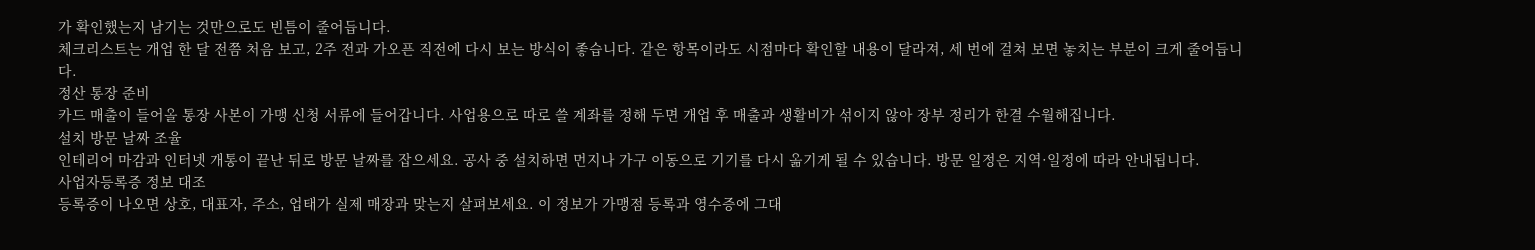가 확인했는지 남기는 것만으로도 빈틈이 줄어듭니다.
체크리스트는 개업 한 달 전쯤 처음 보고, 2주 전과 가오픈 직전에 다시 보는 방식이 좋습니다. 같은 항목이라도 시점마다 확인할 내용이 달라져, 세 번에 걸쳐 보면 놓치는 부분이 크게 줄어듭니다.
정산 통장 준비
카드 매출이 들어올 통장 사본이 가맹 신청 서류에 들어갑니다. 사업용으로 따로 쓸 계좌를 정해 두면 개업 후 매출과 생활비가 섞이지 않아 장부 정리가 한결 수월해집니다.
설치 방문 날짜 조율
인테리어 마감과 인터넷 개통이 끝난 뒤로 방문 날짜를 잡으세요. 공사 중 설치하면 먼지나 가구 이동으로 기기를 다시 옮기게 될 수 있습니다. 방문 일정은 지역·일정에 따라 안내됩니다.
사업자등록증 정보 대조
등록증이 나오면 상호, 대표자, 주소, 업태가 실제 매장과 맞는지 살펴보세요. 이 정보가 가맹점 등록과 영수증에 그대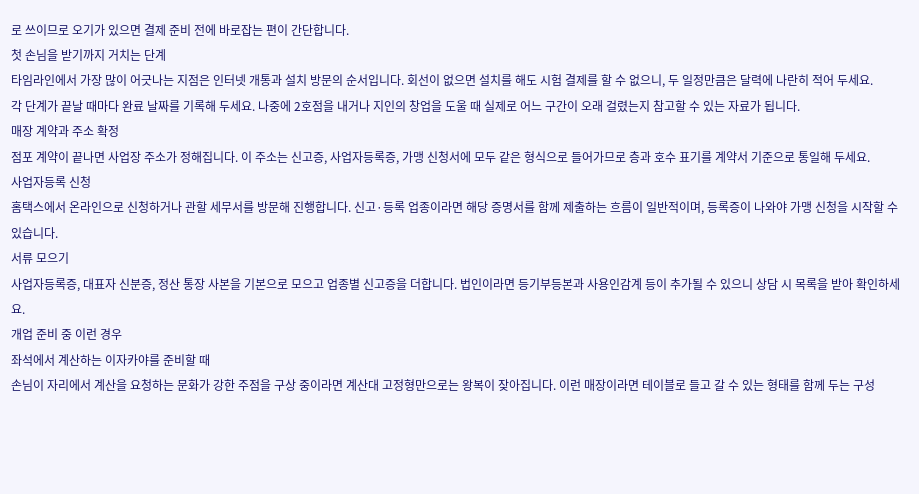로 쓰이므로 오기가 있으면 결제 준비 전에 바로잡는 편이 간단합니다.
첫 손님을 받기까지 거치는 단계
타임라인에서 가장 많이 어긋나는 지점은 인터넷 개통과 설치 방문의 순서입니다. 회선이 없으면 설치를 해도 시험 결제를 할 수 없으니, 두 일정만큼은 달력에 나란히 적어 두세요.
각 단계가 끝날 때마다 완료 날짜를 기록해 두세요. 나중에 2호점을 내거나 지인의 창업을 도울 때 실제로 어느 구간이 오래 걸렸는지 참고할 수 있는 자료가 됩니다.
매장 계약과 주소 확정
점포 계약이 끝나면 사업장 주소가 정해집니다. 이 주소는 신고증, 사업자등록증, 가맹 신청서에 모두 같은 형식으로 들어가므로 층과 호수 표기를 계약서 기준으로 통일해 두세요.
사업자등록 신청
홈택스에서 온라인으로 신청하거나 관할 세무서를 방문해 진행합니다. 신고·등록 업종이라면 해당 증명서를 함께 제출하는 흐름이 일반적이며, 등록증이 나와야 가맹 신청을 시작할 수 있습니다.
서류 모으기
사업자등록증, 대표자 신분증, 정산 통장 사본을 기본으로 모으고 업종별 신고증을 더합니다. 법인이라면 등기부등본과 사용인감계 등이 추가될 수 있으니 상담 시 목록을 받아 확인하세요.
개업 준비 중 이런 경우
좌석에서 계산하는 이자카야를 준비할 때
손님이 자리에서 계산을 요청하는 문화가 강한 주점을 구상 중이라면 계산대 고정형만으로는 왕복이 잦아집니다. 이런 매장이라면 테이블로 들고 갈 수 있는 형태를 함께 두는 구성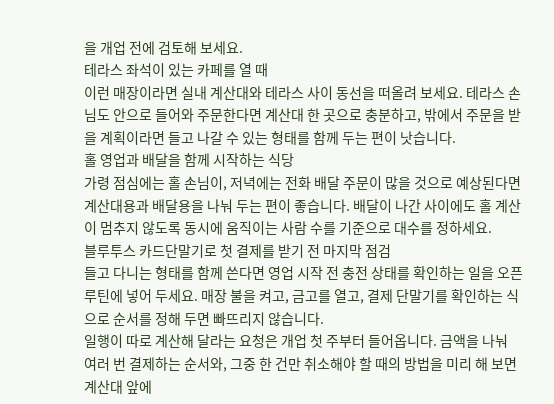을 개업 전에 검토해 보세요.
테라스 좌석이 있는 카페를 열 때
이런 매장이라면 실내 계산대와 테라스 사이 동선을 떠올려 보세요. 테라스 손님도 안으로 들어와 주문한다면 계산대 한 곳으로 충분하고, 밖에서 주문을 받을 계획이라면 들고 나갈 수 있는 형태를 함께 두는 편이 낫습니다.
홀 영업과 배달을 함께 시작하는 식당
가령 점심에는 홀 손님이, 저녁에는 전화 배달 주문이 많을 것으로 예상된다면 계산대용과 배달용을 나눠 두는 편이 좋습니다. 배달이 나간 사이에도 홀 계산이 멈추지 않도록 동시에 움직이는 사람 수를 기준으로 대수를 정하세요.
블루투스 카드단말기로 첫 결제를 받기 전 마지막 점검
들고 다니는 형태를 함께 쓴다면 영업 시작 전 충전 상태를 확인하는 일을 오픈 루틴에 넣어 두세요. 매장 불을 켜고, 금고를 열고, 결제 단말기를 확인하는 식으로 순서를 정해 두면 빠뜨리지 않습니다.
일행이 따로 계산해 달라는 요청은 개업 첫 주부터 들어옵니다. 금액을 나눠 여러 번 결제하는 순서와, 그중 한 건만 취소해야 할 때의 방법을 미리 해 보면 계산대 앞에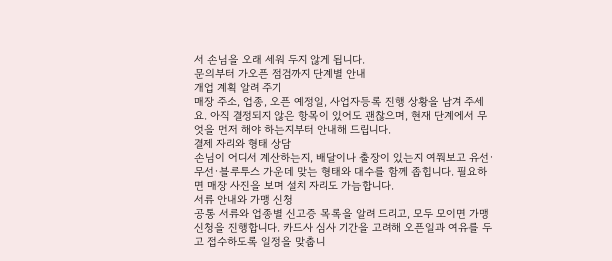서 손님을 오래 세워 두지 않게 됩니다.
문의부터 가오픈 점검까지 단계별 안내
개업 계획 알려 주기
매장 주소, 업종, 오픈 예정일, 사업자등록 진행 상황을 남겨 주세요. 아직 결정되지 않은 항목이 있어도 괜찮으며, 현재 단계에서 무엇을 먼저 해야 하는지부터 안내해 드립니다.
결제 자리와 형태 상담
손님이 어디서 계산하는지, 배달이나 출장이 있는지 여쭤보고 유선·무선·블루투스 가운데 맞는 형태와 대수를 함께 좁힙니다. 필요하면 매장 사진을 보며 설치 자리도 가늠합니다.
서류 안내와 가맹 신청
공통 서류와 업종별 신고증 목록을 알려 드리고, 모두 모이면 가맹 신청을 진행합니다. 카드사 심사 기간을 고려해 오픈일과 여유를 두고 접수하도록 일정을 맞춥니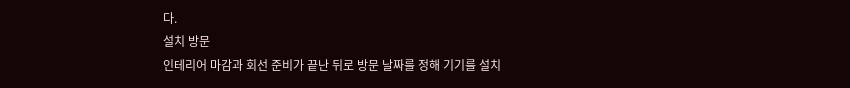다.
설치 방문
인테리어 마감과 회선 준비가 끝난 뒤로 방문 날짜를 정해 기기를 설치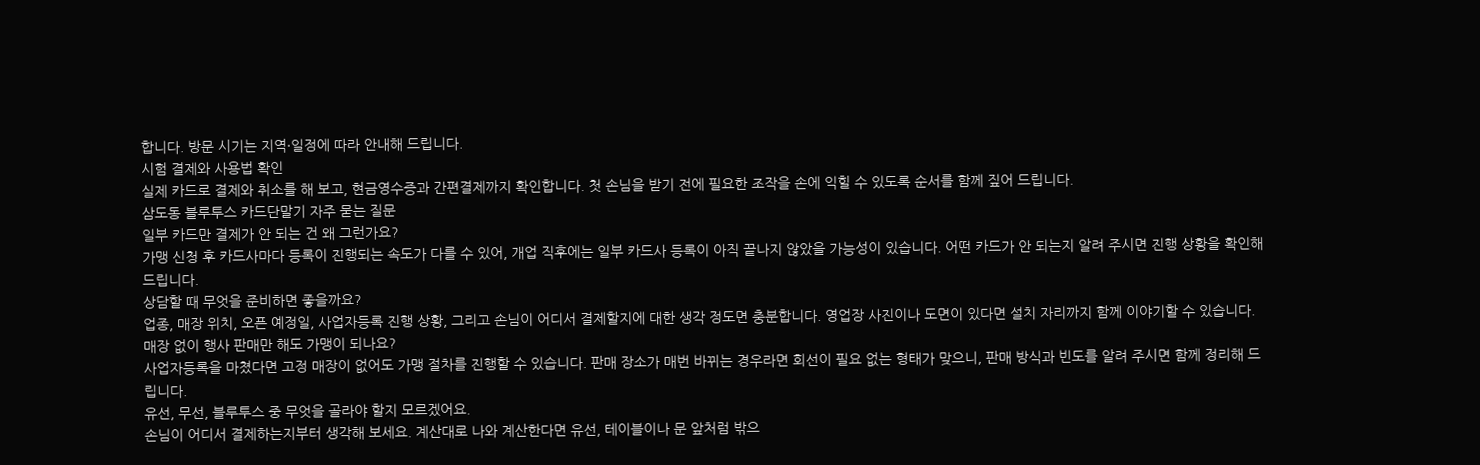합니다. 방문 시기는 지역·일정에 따라 안내해 드립니다.
시험 결제와 사용법 확인
실제 카드로 결제와 취소를 해 보고, 현금영수증과 간편결제까지 확인합니다. 첫 손님을 받기 전에 필요한 조작을 손에 익힐 수 있도록 순서를 함께 짚어 드립니다.
삼도동 블루투스 카드단말기 자주 묻는 질문
일부 카드만 결제가 안 되는 건 왜 그런가요?
가맹 신청 후 카드사마다 등록이 진행되는 속도가 다를 수 있어, 개업 직후에는 일부 카드사 등록이 아직 끝나지 않았을 가능성이 있습니다. 어떤 카드가 안 되는지 알려 주시면 진행 상황을 확인해 드립니다.
상담할 때 무엇을 준비하면 좋을까요?
업종, 매장 위치, 오픈 예정일, 사업자등록 진행 상황, 그리고 손님이 어디서 결제할지에 대한 생각 정도면 충분합니다. 영업장 사진이나 도면이 있다면 설치 자리까지 함께 이야기할 수 있습니다.
매장 없이 행사 판매만 해도 가맹이 되나요?
사업자등록을 마쳤다면 고정 매장이 없어도 가맹 절차를 진행할 수 있습니다. 판매 장소가 매번 바뀌는 경우라면 회선이 필요 없는 형태가 맞으니, 판매 방식과 빈도를 알려 주시면 함께 정리해 드립니다.
유선, 무선, 블루투스 중 무엇을 골라야 할지 모르겠어요.
손님이 어디서 결제하는지부터 생각해 보세요. 계산대로 나와 계산한다면 유선, 테이블이나 문 앞처럼 밖으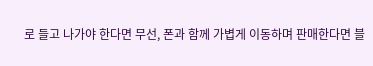로 들고 나가야 한다면 무선, 폰과 함께 가볍게 이동하며 판매한다면 블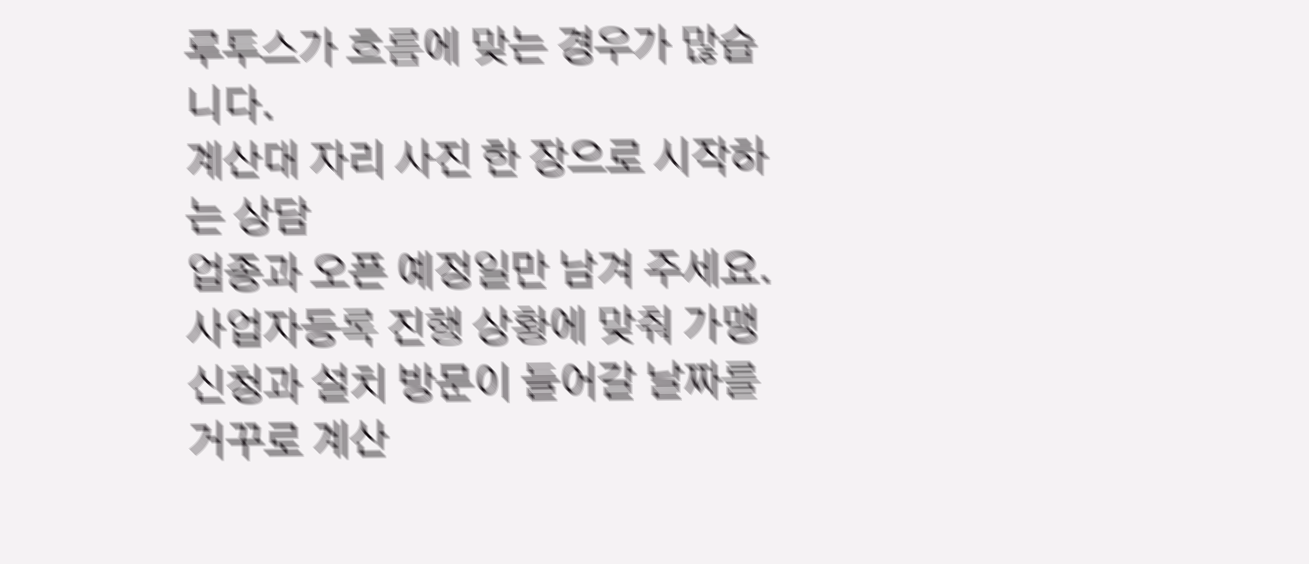루투스가 흐름에 맞는 경우가 많습니다.
계산대 자리 사진 한 장으로 시작하는 상담
업종과 오픈 예정일만 남겨 주세요. 사업자등록 진행 상황에 맞춰 가맹 신청과 설치 방문이 들어갈 날짜를 거꾸로 계산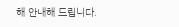해 안내해 드립니다.